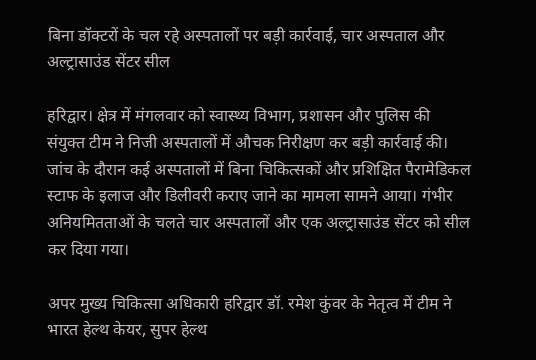बिना डॉक्टरों के चल रहे अस्पतालों पर बड़ी कार्रवाई, चार अस्पताल और अल्ट्रासाउंड सेंटर सील

हरिद्वार। क्षेत्र में मंगलवार को स्वास्थ्य विभाग, प्रशासन और पुलिस की संयुक्त टीम ने निजी अस्पतालों में औचक निरीक्षण कर बड़ी कार्रवाई की। जांच के दौरान कई अस्पतालों में बिना चिकित्सकों और प्रशिक्षित पैरामेडिकल स्टाफ के इलाज और डिलीवरी कराए जाने का मामला सामने आया। गंभीर अनियमितताओं के चलते चार अस्पतालों और एक अल्ट्रासाउंड सेंटर को सील कर दिया गया।

अपर मुख्य चिकित्सा अधिकारी हरिद्वार डॉ. रमेश कुंवर के नेतृत्व में टीम ने भारत हेल्थ केयर, सुपर हेल्थ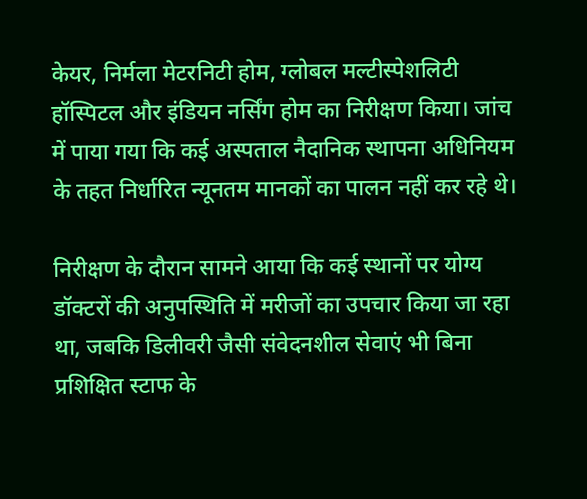केयर, निर्मला मेटरनिटी होम, ग्लोबल मल्टीस्पेशलिटी हॉस्पिटल और इंडियन नर्सिंग होम का निरीक्षण किया। जांच में पाया गया कि कई अस्पताल नैदानिक स्थापना अधिनियम के तहत निर्धारित न्यूनतम मानकों का पालन नहीं कर रहे थे।

निरीक्षण के दौरान सामने आया कि कई स्थानों पर योग्य डॉक्टरों की अनुपस्थिति में मरीजों का उपचार किया जा रहा था, जबकि डिलीवरी जैसी संवेदनशील सेवाएं भी बिना प्रशिक्षित स्टाफ के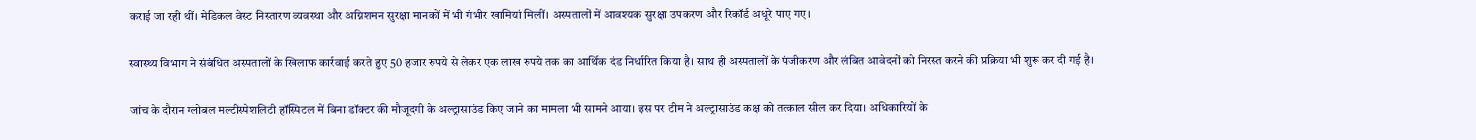कराई जा रही थीं। मेडिकल वेस्ट निस्तारण व्यवस्था और अग्निशमन सुरक्षा मानकों में भी गंभीर खामियां मिलीं। अस्पतालों में आवश्यक सुरक्षा उपकरण और रिकॉर्ड अधूरे पाए गए।

स्वास्थ्य विभाग ने संबंधित अस्पतालों के खिलाफ कार्रवाई करते हुए 50 हजार रुपये से लेकर एक लाख रुपये तक का आर्थिक दंड निर्धारित किया है। साथ ही अस्पतालों के पंजीकरण और लंबित आवेदनों को निरस्त करने की प्रक्रिया भी शुरू कर दी गई है।

जांच के दौरान ग्लोबल मल्टीस्पेशलिटी हॉस्पिटल में बिना डॉक्टर की मौजूदगी के अल्ट्रासाउंड किए जाने का मामला भी सामने आया। इस पर टीम ने अल्ट्रासाउंड कक्ष को तत्काल सील कर दिया। अधिकारियों के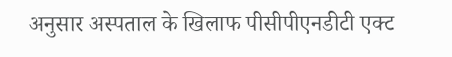अनुसार अस्पताल के खिलाफ पीसीपीएनडीटी एक्ट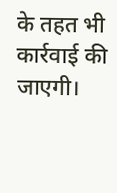के तहत भी कार्रवाई की जाएगी।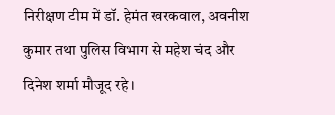निरीक्षण टीम में डॉ. हेमंत खरकवाल, अवनीश कुमार तथा पुलिस विभाग से महेश चंद और दिनेश शर्मा मौजूद रहे।